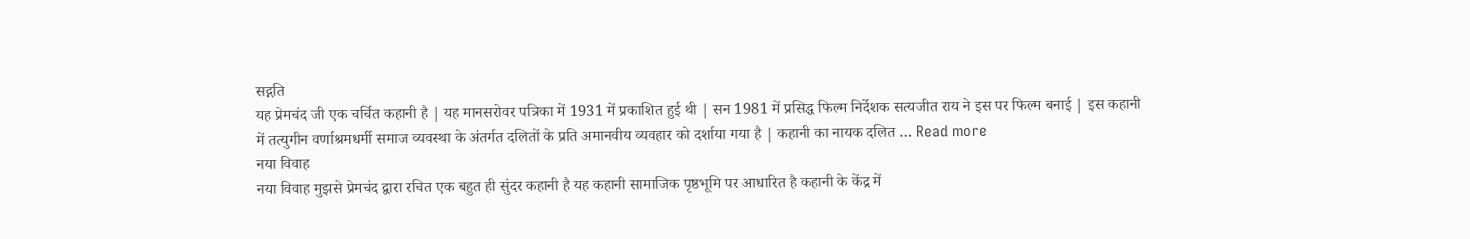सद्गति
यह प्रेमचंद जी एक चर्चित कहानी है | यह मानसरोवर पत्रिका में 1931 में प्रकाशित हुई थी | सन 1981 में प्रसिद्ध फिल्म निर्देशक सत्यजीत राय ने इस पर फिल्म बनाई | इस कहानी में तत्युगीन वर्णाश्रमधर्मी समाज व्यवस्था के अंतर्गत दलितों के प्रति अमानवीय व्यवहार को दर्शाया गया है | कहानी का नायक दलित … Read more
नया विवाह
नया विवाह मुझसे प्रेमचंद द्वारा रचित एक बहुत ही सुंदर कहानी है यह कहानी सामाजिक पृष्ठभूमि पर आधारित है कहानी के केंद्र में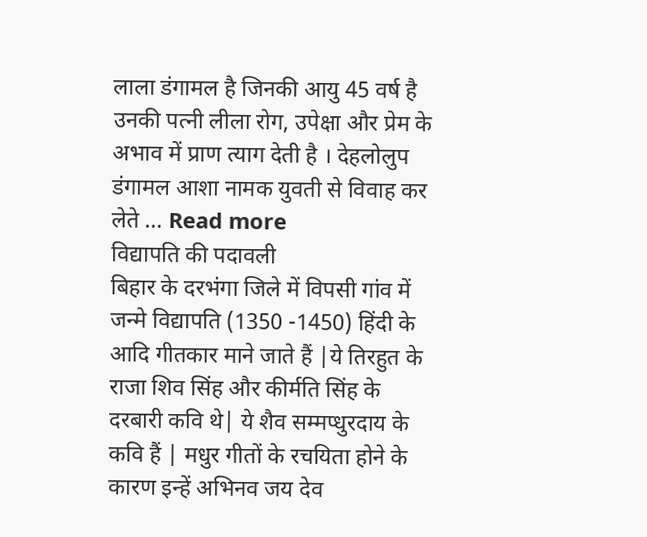लाला डंगामल है जिनकी आयु 45 वर्ष है उनकी पत्नी लीला रोग, उपेक्षा और प्रेम के अभाव में प्राण त्याग देती है । देहलोलुप डंगामल आशा नामक युवती से विवाह कर लेते … Read more
विद्यापति की पदावली
बिहार के दरभंगा जिले में विपसी गांव में जन्मे विद्यापति (1350 -1450) हिंदी के आदि गीतकार माने जाते हैं |ये तिरहुत के राजा शिव सिंह और कीर्मति सिंह के दरबारी कवि थे| ये शैव सम्मप्धुरदाय के कवि हैं | मधुर गीतों के रचयिता होने के कारण इन्हें अभिनव जय देव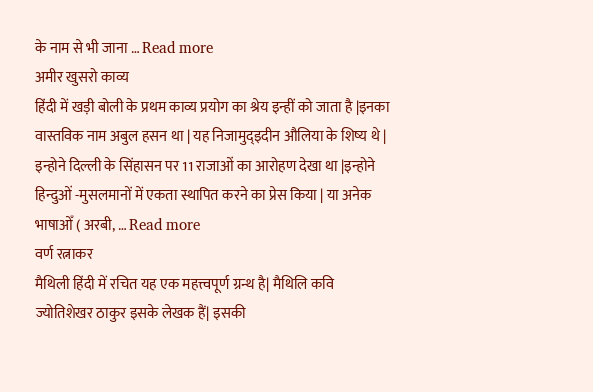के नाम से भी जाना … Read more
अमीर खुसरो काव्य
हिंदी में खड़ी बोली के प्रथम काव्य प्रयोग का श्रेय इन्हीं को जाता है |इनका वास्तविक नाम अबुल हसन था | यह निजामुद्इदीन औलिया के शिष्य थे | इन्होने दिल्ली के सिंहासन पर 11 राजाओं का आरोहण देखा था |इन्होने हिन्दुओं -मुसलमानों में एकता स्थापित करने का प्रेस किया | या अनेक भाषाओँ ( अरबी, … Read more
वर्ण रत्नाकर
मैथिली हिंदी में रचित यह एक महत्त्वपूर्ण ग्रन्थ है| मैथिलि कवि ज्योतिशेखर ठाकुर इसके लेखक हैं| इसकी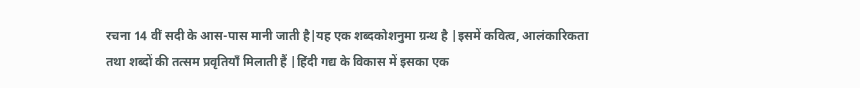रचना 14 वीं सदी के आस-पास मानी जाती है|यह एक शब्दकोशनुमा ग्रन्थ है |इसमें कवित्व, आलंकारिकता तथा शब्दों की तत्सम प्रवृतियाँ मिलाती हैं |हिंदी गद्य के विकास में इसका एक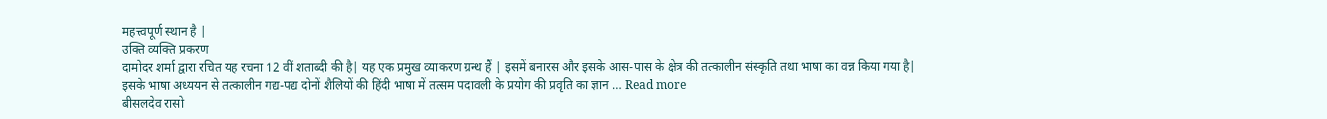महत्त्वपूर्ण स्थान है |
उक्ति व्यक्ति प्रकरण
दामोदर शर्मा द्वारा रचित यह रचना 12 वीं शताब्दी की है| यह एक प्रमुख व्याकरण ग्रन्थ हैं | इसमें बनारस और इसके आस-पास के क्षेत्र की तत्कालीन संस्कृति तथा भाषा का वन्न किया गया है| इसके भाषा अध्ययन से तत्कालीन गद्य-पद्य दोनों शैलियों की हिंदी भाषा में तत्सम पदावली के प्रयोग की प्रवृति का ज्ञान … Read more
बीसलदेव रासो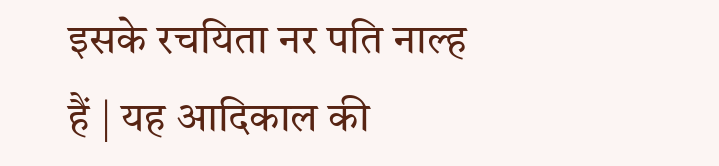इसके रचयिता नर पति नाल्ह हैं | यह आदिकाल की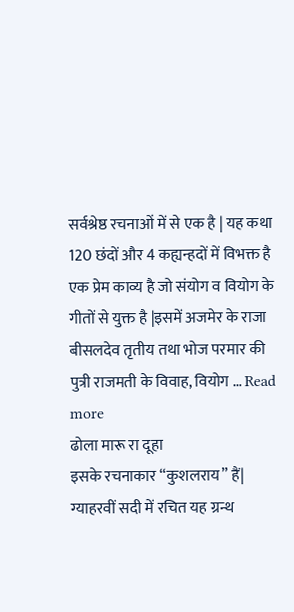सर्वश्रेष्ठ रचनाओं में से एक है | यह कथा 120 छंदों और 4 कह्यन्हदों में विभक्त है एक प्रेम काव्य है जो संयोग व वियोग के गीतों से युक्त है |इसमें अजमेर के राजा बीसलदेव तृतीय तथा भोज परमार की पुत्री राजमती के विवाह, वियोग … Read more
ढोला मारू रा दूहा
इसके रचनाकार “कुशलराय” हैं| ग्याहरवीं सदी में रचित यह ग्रन्थ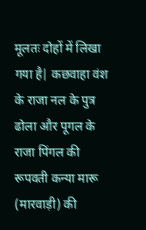मूलतः दोहों में लिखा गया है| कछवाहा वंश के राजा नल के पुत्र ढोला और पूगल के राजा पिंगल की रूपवती कन्या मारू (मारवाड़ी) की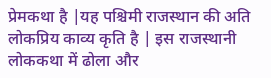प्रेमकथा है |यह पश्चिमी राजस्थान की अति लोकप्रिय काव्य कृति है | इस राजस्थानी लोककथा में ढोला और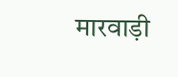मारवाड़ी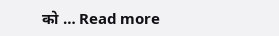को … Read more